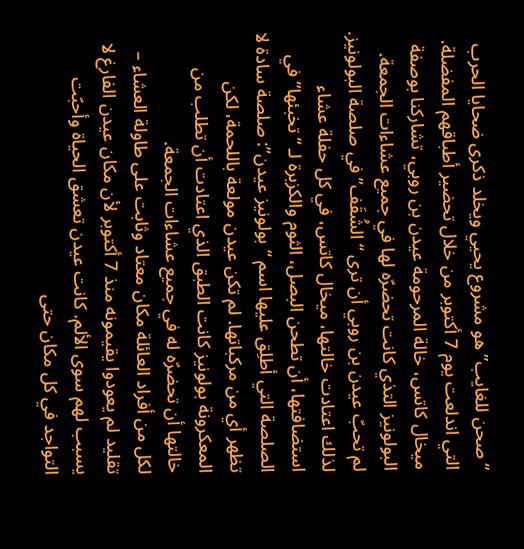“صحن للغايب” هو مشروع يحيي ويخلد ذكرى ضحايا الحرب التي اندلعت يوم 7 أكتوبر من خلال تحضير أطباقهم المفضلة. ميخال كاتس، خالة المرحومة عيدن بن روبي، تشاركنا بوصفة البولونيز التذي كانت تحضرّه لها في جميع عشاءات الجمعة.
لم تحبّ عيدن بن روبي أن ترى “الشُقَف” في صلصة البولونيز. لذلك اعتادت خالتها، ميخال كاتس، في كل حفلة عشاء استضافتها، أن تطحن البصل، الثوم والكزبرة لـ “تخبئها” في الصلصة التي أطلِق عليها اسم “بولونيز عيدن”: صلصة سادة لا تظهر أي من مركباتها. لم تكن عيدن مولعة باللحمة، لكن المعكرونة بولونيز كانت الطبق الذي اعتادت أن تطلب من خالتها أن تحضرّه له في جميع عشاءات الجمعة.
لكل من أفراد العائلة مكان معتاد وثابت على طاولة العشاء – تقليد لم يعودوا يقيمونه منذ 7 أكتوبر لأن مكان عيدن الفارغ لا يسبب لهم سوى الألم. كانت عيدن تعشق الحياة وأحبّت التواجد في كل مكان حتى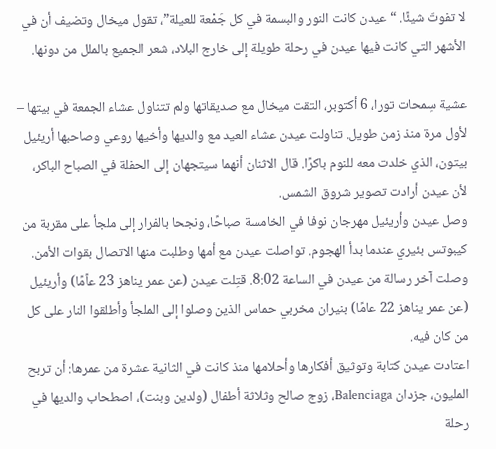لا تفوتّ شيئًا. “عيدن كانت النور والبسمة في كل جَمْعة للعيلة”، تقول ميخال وتضيف أن في الأشهر التي كانت فيها عيدن في رحلة طويلة إلى خارج البلاد، شعر الجميع بالملل من دونها.

عشية سِمحات تورا، 6 أكتوبر، التقت ميخال مع صديقاتها ولم تتناول عشاء الجمعة في بيتها – لأول مرة منذ زمن طويل. تناولت عيدن عشاء العيد مع والديها وأخيها روعي وصاحبها أريئيل بيتون، الذي خلدت معه للنوم باكرًا. قال الاثنان أنهما سيتجهان إلى الحفلة في الصباح الباكر، لأن عيدن أرادت تصوير شروق الشمس.
وصل عيدن وأريئيل مهرجان نوفا في الخامسة صباحًا، ونجحا بالفرار إلى ملجأ على مقربة من كيبوتس بئيري عندما بدأ الهجوم. تواصلت عيدن مع أمها وطلبت منها الاتصال بقوات الأمن. وصلت آخر رسالة من عيدن في الساعة 8:02. قتِلت عيدن (عن عمر يناهز 23 عاًمًا) وأريئيل (عن عمر يناهز 22 عامًا) بنيران مخربي حماس الذين وصلوا إلى الملجأ وأطلقوا النار على كل من كان فيه.
اعتادت عيدن كتابة وتوثيق أفكارها وأحلامها منذ كانت في الثانية عشرة من عمرها: أن تربح المليون، جزدان Balenciaga، زوج صالح وثلاثة أطفال (ولدين وبنت)، اصطحاب والديها في رحلة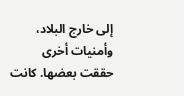إلى خارج البلاد، وأمنيات أخرى حققت بعضها. كانت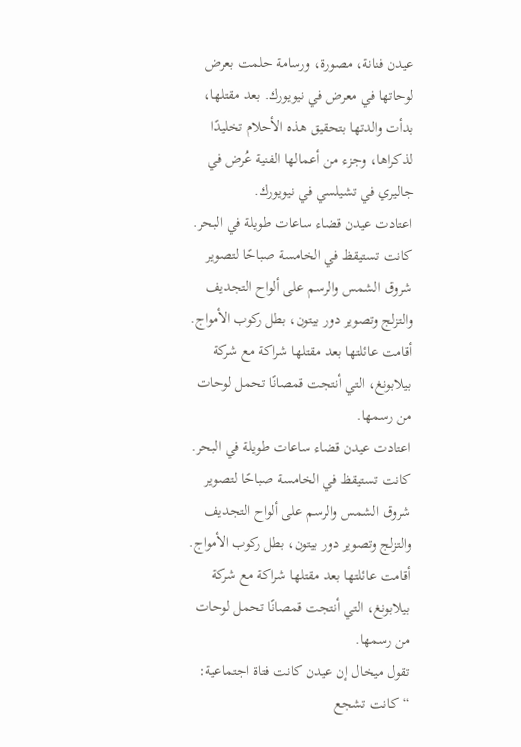عيدن فنانة، مصورة، ورسامة حلمت بعرض لوحاتها في معرض في نيويورك. بعد مقتلها، بدأت والدتها بتحقيق هذه الأحلام تخليدًا لذكراها، وجزء من أعمالها الفنية عُرض في جاليري في تشيلسي في نيويورك.
اعتادت عيدن قضاء ساعات طويلة في البحر. كانت تستيقظ في الخامسة صباحًا لتصوير شروق الشمس والرسم على ألواح التجديف والتزلج وتصوير دور بيتون، بطل ركوب الأمواج. أقامت عائلتها بعد مقتلها شراكة مع شركة بيلابونغ، التي أنتجت قمصانًا تحمل لوحات من رسمها.
اعتادت عيدن قضاء ساعات طويلة في البحر. كانت تستيقظ في الخامسة صباحًا لتصوير شروق الشمس والرسم على ألواح التجديف والتزلج وتصوير دور بيتون، بطل ركوب الأمواج. أقامت عائلتها بعد مقتلها شراكة مع شركة بيلابونغ، التي أنتجت قمصانًا تحمل لوحات من رسمها.
تقول ميخال إن عيدن كانت فتاة اجتماعية: “كانت تشجع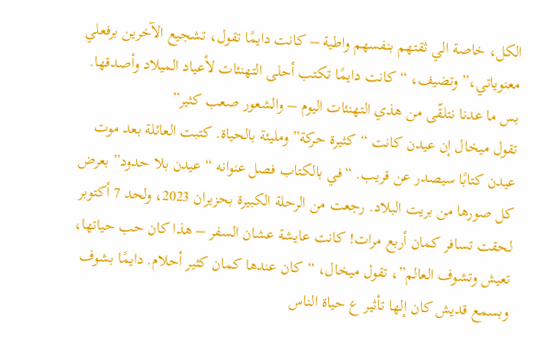الكل، خاصة الي ثقتهم بنفسهم واطية – كانت دايمًا تقول، تشجيع الآخرين برفعلي معنوياتي،” وتضيف، “كانت دايمًا تكتب أحلى التهنئات لأعياد الميلاد وأصدقها. بس ما عدنا نتلقّى من هذي التهنئات اليوم – والشعور صعب كثير”
تقول ميخال إن عيدن كانت “كثيرة حركة” ومليئة بالحياة. كتبت العائلة بعد موت عيدن كتابًا سيصدر عن قريب. “في بالكتاب فصل عنوانه “عيدن بلا حدود” بعرض كل صورها من بريت البلاد. رجعت من الرحلة الكبيرة بحزيران 2023، ولحد 7 أكتوبر لحقت تسافر كمان أربع مرات! كانت عايشة عشان السفر – هذا كان حب حياتها، تعيش وتشوف العالم”، تقول ميخال، “كان عندها كمان كثير أحلام. دايمًا بشوف وبسمع قديش كان إلها تأثير ع حياة الناس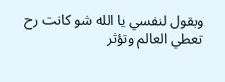وبقول لنفسي يا الله شو كانت رح تعطي العالم وتؤثر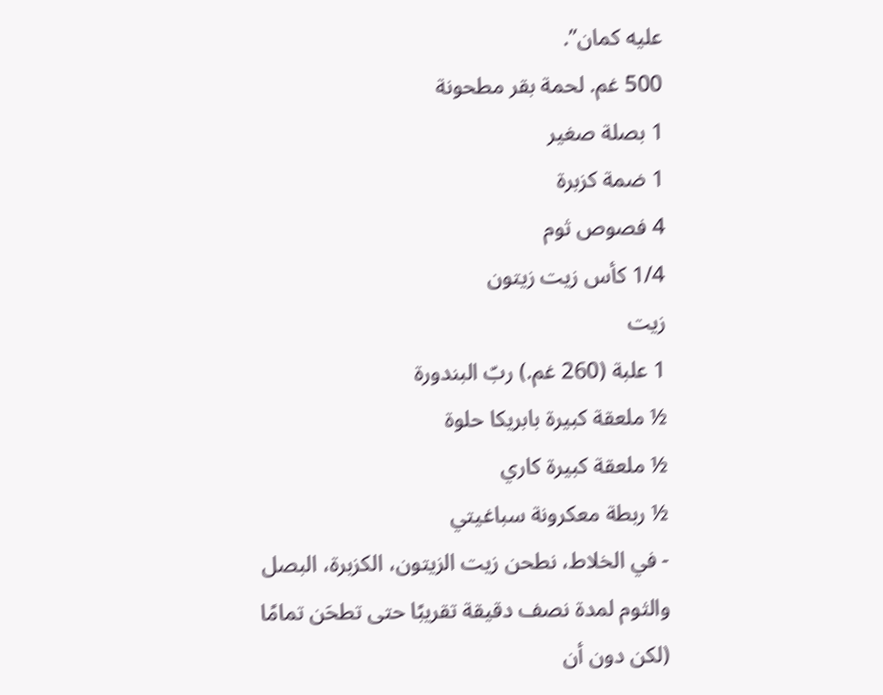عليه كمان”.
500 غم. لحمة بقر مطحونة
1 بصلة صغير
1 ضمة كزبرة
4 فصوص ثوم
1/4 كأس زيت زيتون
زيت
1 علبة (260 غم.) ربّ البندورة
½ ملعقة كبيرة بابريكا حلوة
½ ملعقة كبيرة كاري
½ ربطة معكرونة سباغيتي
- في الخلاط، نطحن زيت الزيتون، الكزبرة، البصل والثوم لمدة نصف دقيقة تقريبًا حتى تطحَن تمامًا (لكن دون أن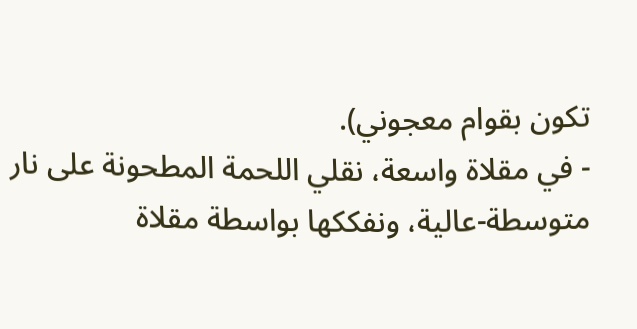تكون بقوام معجوني).
- في مقلاة واسعة، نقلي اللحمة المطحونة على نار متوسطة-عالية، ونفككها بواسطة مقلاة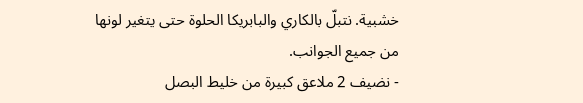خشبية. نتبلّ بالكاري والبابريكا الحلوة حتى يتغير لونها من جميع الجوانب.
- نضيف 2 ملاعق كبيرة من خليط البصل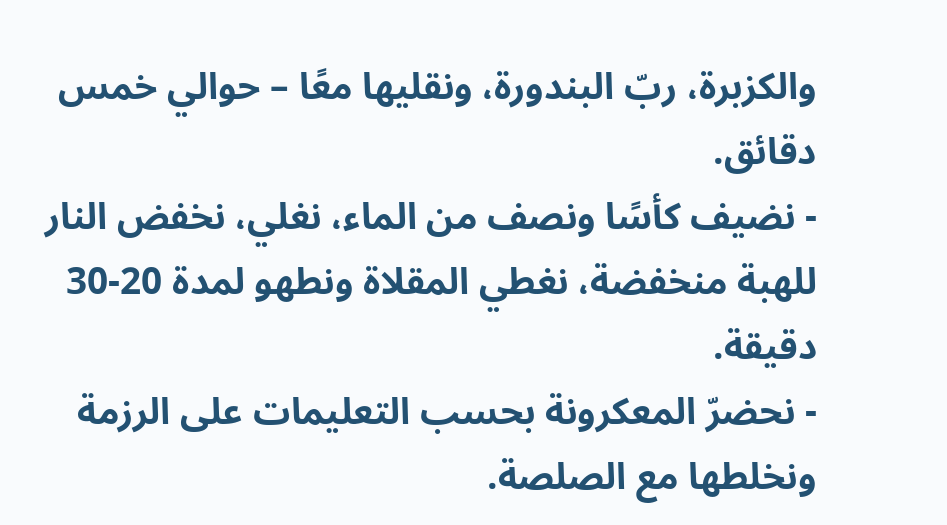والكزبرة، ربّ البندورة، ونقليها معًا – حوالي خمس دقائق.
- نضيف كأسًا ونصف من الماء، نغلي، نخفض النار للهبة منخفضة، نغطي المقلاة ونطهو لمدة 20-30 دقيقة.
- نحضرّ المعكرونة بحسب التعليمات على الرزمة ونخلطها مع الصلصة.